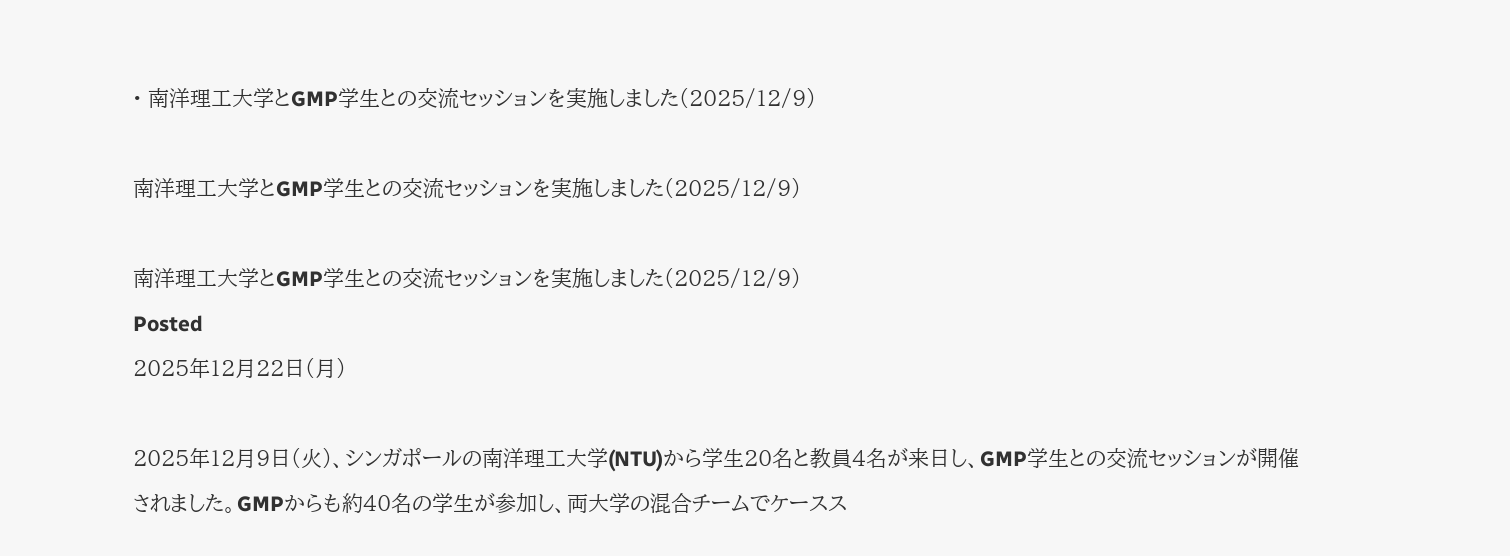• 南洋理工大学とGMP学生との交流セッションを実施しました(2025/12/9)

南洋理工大学とGMP学生との交流セッションを実施しました(2025/12/9)

南洋理工大学とGMP学生との交流セッションを実施しました(2025/12/9)
Posted
2025年12月22日(月)

2025年12月9日(火)、シンガポールの南洋理工大学(NTU)から学生20名と教員4名が来日し、GMP学生との交流セッションが開催されました。GMPからも約40名の学生が参加し、両大学の混合チームでケースス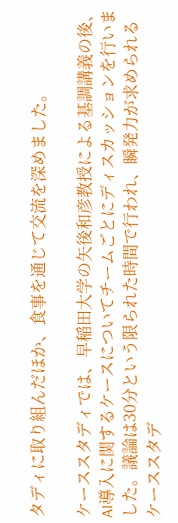タディに取り組んだほか、食事を通じて交流を深めました。

ケーススタディでは、早稲田大学の矢後和彦教授による基調講義の後、AI導入に関するケースについてチームごとにディスカッションを行いました。議論は30分という限られた時間で行われ、瞬発力が求められるケーススタデ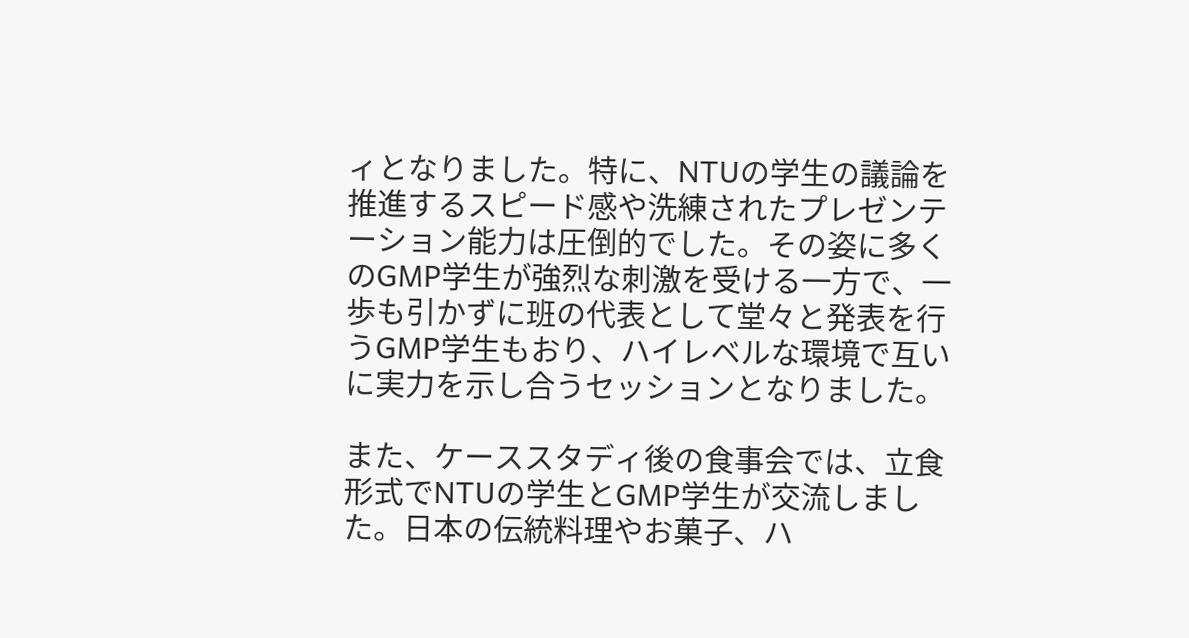ィとなりました。特に、NTUの学生の議論を推進するスピード感や洗練されたプレゼンテーション能力は圧倒的でした。その姿に多くのGMP学生が強烈な刺激を受ける一方で、一歩も引かずに班の代表として堂々と発表を行うGMP学生もおり、ハイレベルな環境で互いに実力を示し合うセッションとなりました。

また、ケーススタディ後の食事会では、立食形式でNTUの学生とGMP学生が交流しました。日本の伝統料理やお菓子、ハ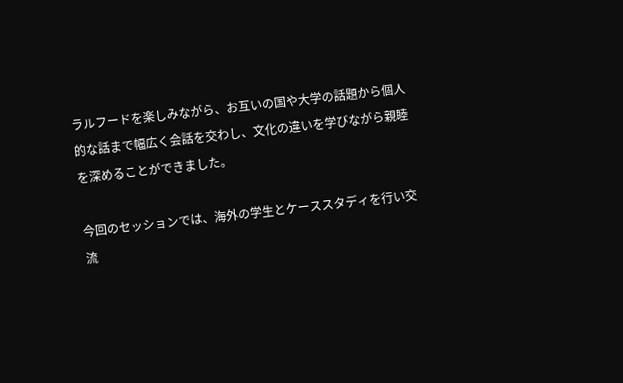ラルフードを楽しみながら、お互いの国や大学の話題から個人的な話まで幅広く会話を交わし、文化の違いを学びながら親睦を深めることができました。

今回のセッションでは、海外の学生とケーススタディを行い交流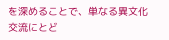を深めることで、単なる異文化交流にとど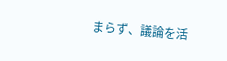まらず、議論を活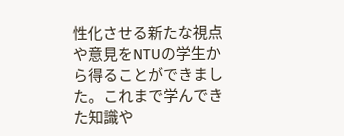性化させる新たな視点や意見をNTUの学生から得ることができました。これまで学んできた知識や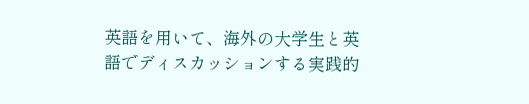英語を用いて、海外の大学生と英語でディスカッションする実践的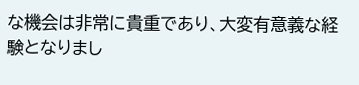な機会は非常に貴重であり、大変有意義な経験となりまし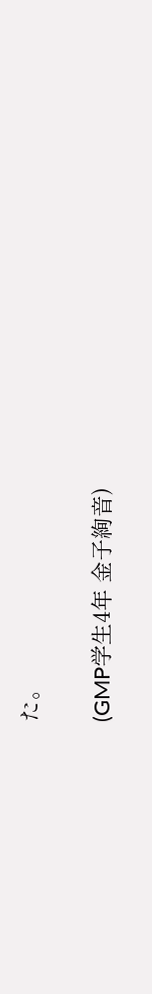た。

(GMP学生4年 金子絢音)